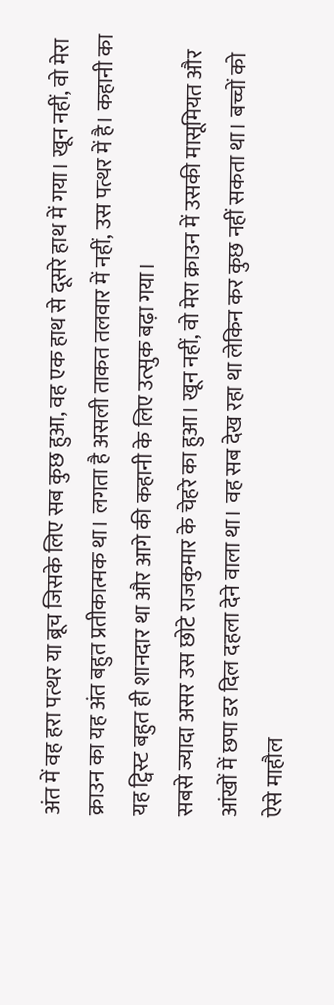अंत में वह हरा पत्थर या ब्रूच जिसके लिए सब कुछ हुआ, वह एक हाथ से दूसरे हाथ में गया। खून नहीं, वो मेरा क्राउन का यह अंत बहुत प्रतीकात्मक था। लगता है असली ताकत तलवार में नहीं, उस पत्थर में है। कहानी का यह ट्विस्ट बहुत ही शानदार था और आगे की कहानी के लिए उत्सुक बढ़ा गया।
सबसे ज्यादा असर उस छोटे राजकुमार के चेहरे का हुआ। खून नहीं, वो मेरा क्राउन में उसकी मासूमियत और आंखों में छपा डर दिल दहला देने वाला था। वह सब देख रहा था लेकिन कर कुछ नहीं सकता था। बच्चों को ऐसे माहौल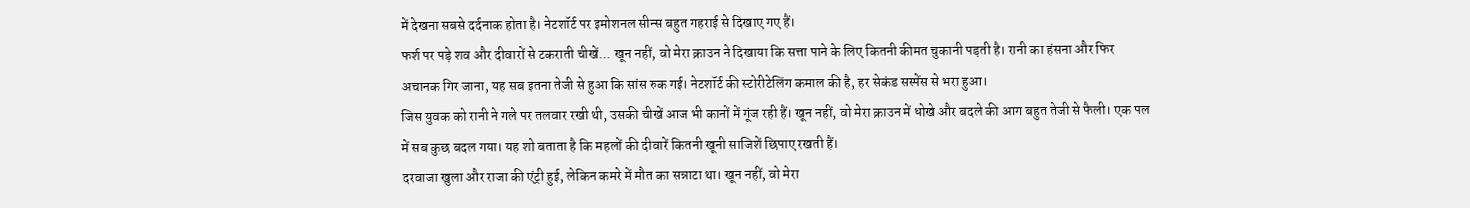में देखना सबसे दर्दनाक होता है। नेटशॉर्ट पर इमोशनल सीन्स बहुत गहराई से दिखाए गए हैं।
फर्श पर पड़े शव और दीवारों से टकराती चीखें... खून नहीं, वो मेरा क्राउन ने दिखाया कि सत्ता पाने के लिए कितनी कीमत चुकानी पड़ती है। रानी का हंसना और फिर अचानक गिर जाना, यह सब इतना तेजी से हुआ कि सांस रुक गई। नेटशॉर्ट की स्टोरीटेलिंग कमाल की है, हर सेकंड सस्पेंस से भरा हुआ।
जिस युवक को रानी ने गले पर तलवार रखी थी, उसकी चीखें आज भी कानों में गूंज रही हैं। खून नहीं, वो मेरा क्राउन में धोखे और बदले की आग बहुत तेजी से फैली। एक पल में सब कुछ बदल गया। यह शो बताता है कि महलों की दीवारें कितनी खूनी साजिशें छिपाए रखती हैं।
दरवाजा खुला और राजा की एंट्री हुई, लेकिन कमरे में मौत का सन्नाटा था। खून नहीं, वो मेरा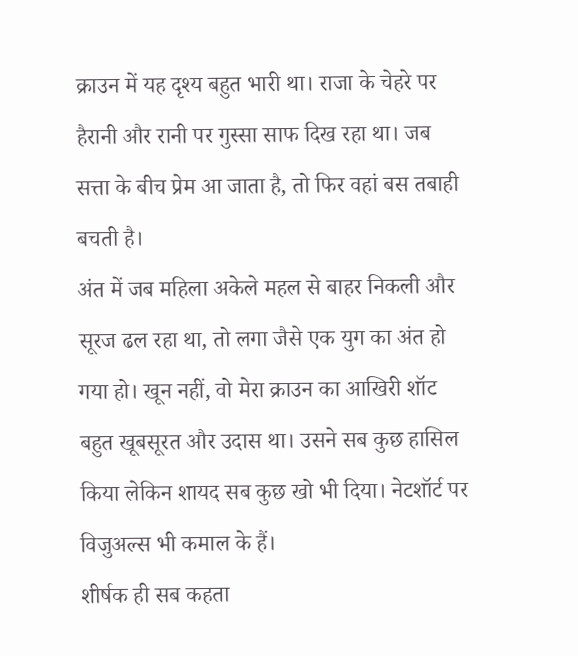क्राउन में यह दृश्य बहुत भारी था। राजा के चेहरे पर हैरानी और रानी पर गुस्सा साफ दिख रहा था। जब सत्ता के बीच प्रेम आ जाता है, तो फिर वहां बस तबाही बचती है।
अंत में जब महिला अकेले महल से बाहर निकली और सूरज ढल रहा था, तो लगा जैसे एक युग का अंत हो गया हो। खून नहीं, वो मेरा क्राउन का आखिरी शॉट बहुत खूबसूरत और उदास था। उसने सब कुछ हासिल किया लेकिन शायद सब कुछ खो भी दिया। नेटशॉर्ट पर विजुअल्स भी कमाल के हैं।
शीर्षक ही सब कहता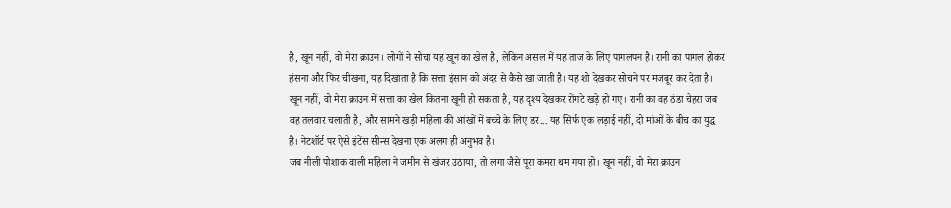है, खून नहीं, वो मेरा क्राउन। लोगों ने सोचा यह खून का खेल है, लेकिन असल में यह ताज के लिए पागलपन है। रानी का पागल होकर हंसना और फिर चीखना, यह दिखाता है कि सत्ता इंसान को अंदर से कैसे खा जाती है। यह शो देखकर सोचने पर मजबूर कर देता है।
खून नहीं, वो मेरा क्राउन में सत्ता का खेल कितना खूनी हो सकता है, यह दृश्य देखकर रोंगटे खड़े हो गए। रानी का वह ठंडा चेहरा जब वह तलवार चलाती है, और सामने खड़ी महिला की आंखों में बच्चे के लिए डर... यह सिर्फ एक लड़ाई नहीं, दो मांओं के बीच का युद्ध है। नेटशॉर्ट पर ऐसे इंटेंस सीन्स देखना एक अलग ही अनुभव है।
जब नीली पोशाक वाली महिला ने जमीन से खंजर उठाया, तो लगा जैसे पूरा कमरा थम गया हो। खून नहीं, वो मेरा क्राउन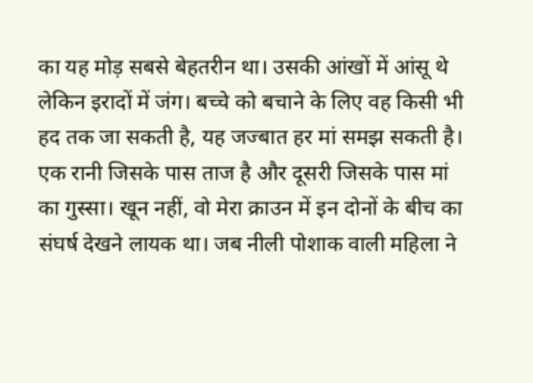का यह मोड़ सबसे बेहतरीन था। उसकी आंखों में आंसू थे लेकिन इरादों में जंग। बच्चे को बचाने के लिए वह किसी भी हद तक जा सकती है, यह जज्बात हर मां समझ सकती है।
एक रानी जिसके पास ताज है और दूसरी जिसके पास मां का गुस्सा। खून नहीं, वो मेरा क्राउन में इन दोनों के बीच का संघर्ष देखने लायक था। जब नीली पोशाक वाली महिला ने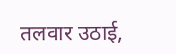तलवार उठाई,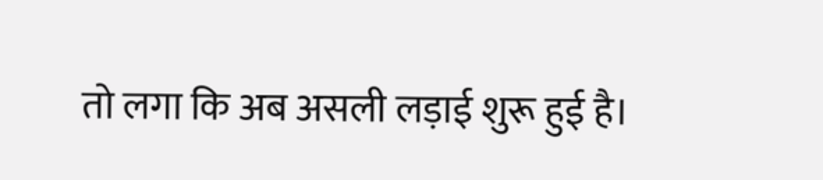तो लगा कि अब असली लड़ाई शुरू हुई है।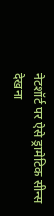नेटशॉर्ट पर ऐसे ड्रामेटिक सीन्स देखना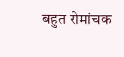बहुत रोमांचक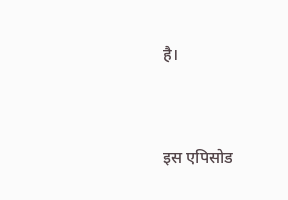है।


इस एपिसोड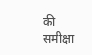की समीक्षा